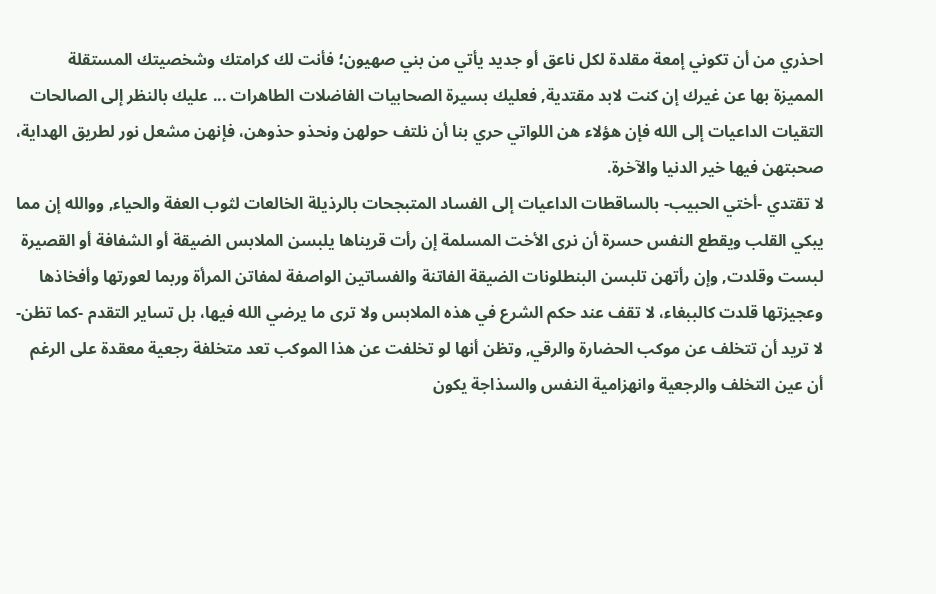احذري من أن تكوني إمعة مقلدة لكل ناعق أو جديد يأتي من بني صهيون؛ فأنت لك كرامتك وشخصيتك المستقلة المميزة بها عن غيرك إن كنت لابد مقتدية, فعليك بسيرة الصحابيات الفاضلات الطاهرات ... عليك بالنظر إلى الصالحات التقيات الداعيات إلى الله فإن هؤلاء هن اللواتي حري بنا أن نلتف حولهن ونحذو حذوهن، فإنهن مشعل نور لطريق الهداية، صحبتهن فيها خير الدنيا والآخرة.
لا تقتدي -أختي الحبيب- بالساقطات الداعيات إلى الفساد المتبجحات بالرذيلة الخالعات لثوب العفة والحياء, ووالله إن مما يبكي القلب ويقطع النفس حسرة أن نرى الأخت المسلمة إن رأت قريناها يلبسن الملابس الضيقة أو الشفافة أو القصيرة لبست وقلدت, وإن رأتهن تلبسن البنطلونات الضيقة الفاتنة والفساتين الواصفة لمفاتن المرأة وربما لعورتها وأفخاذها وعجيزتها قلدت كالببغاء، لا تقف عند حكم الشرع في هذه الملابس ولا ترى ما يرضي الله فيها، بل تساير التقدم -كما تظن- لا تريد أن تتخلف عن موكب الحضارة والرقي, وتظن أنها لو تخلفت عن هذا الموكب تعد متخلفة رجعية معقدة على الرغم أن عين التخلف والرجعية وانهزامية النفس والسذاجة يكون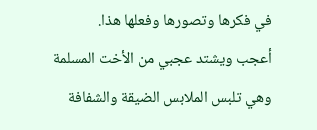في فكرها وتصورها وفعلها هذا.
أعجب ويشتد عجبي من الأخت المسلمة وهي تلبس الملابس الضيقة والشفافة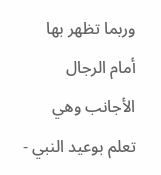وربما تظهر بها أمام الرجال الأجانب وهي تعلم بوعيد النبي -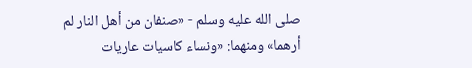صلى الله عليه وسلم - «صنفان من أهل النار لم أرهما» ومنهما: «ونساء كاسيات عاريات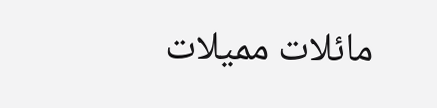مائلات مميلات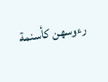رءوسهن كأسنمة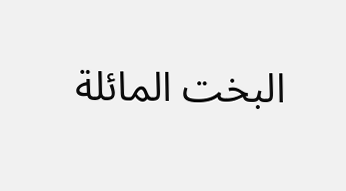البخت المائلة